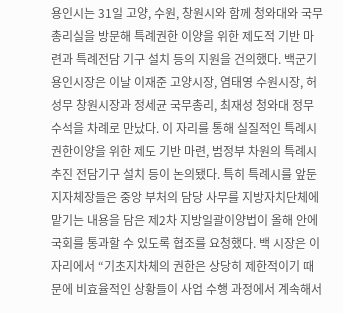용인시는 31일 고양, 수원, 창원시와 함께 청와대와 국무총리실을 방문해 특례권한 이양을 위한 제도적 기반 마련과 특례전담 기구 설치 등의 지원을 건의했다. 백군기 용인시장은 이날 이재준 고양시장, 염태영 수원시장, 허성무 창원시장과 정세균 국무총리, 최재성 청와대 정무수석을 차례로 만났다. 이 자리를 통해 실질적인 특례시 권한이양을 위한 제도 기반 마련, 범정부 차원의 특례시 추진 전담기구 설치 등이 논의됐다. 특히 특례시를 앞둔 지자체장들은 중앙 부처의 담당 사무를 지방자치단체에 맡기는 내용을 담은 제2차 지방일괄이양법이 올해 안에 국회를 통과할 수 있도록 협조를 요청했다. 백 시장은 이 자리에서 “기초지차체의 권한은 상당히 제한적이기 때문에 비효율적인 상황들이 사업 수행 과정에서 계속해서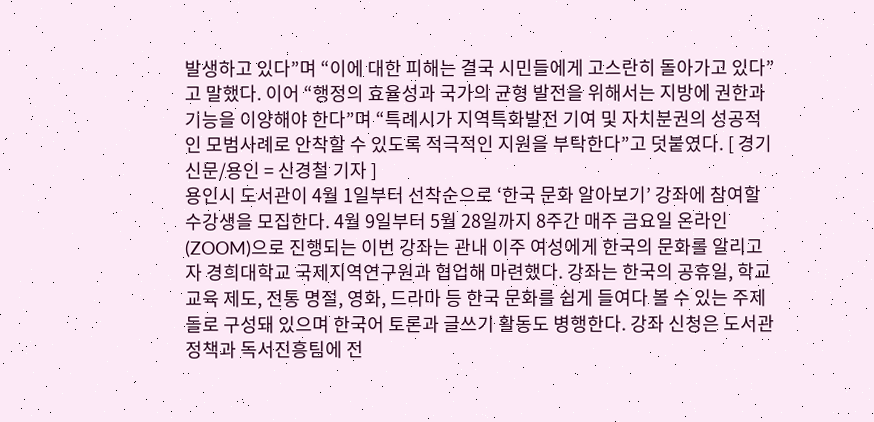발생하고 있다”며 “이에 대한 피해는 결국 시민들에게 고스란히 돌아가고 있다”고 말했다. 이어 “행정의 효율성과 국가의 균형 발전을 위해서는 지방에 권한과 기능을 이양해야 한다”며 “특례시가 지역특화발전 기여 및 자치분권의 성공적인 모범사례로 안착할 수 있도록 적극적인 지원을 부탁한다”고 덧붙였다. [ 경기신문/용인 = 신경철 기자 ]
용인시 도서관이 4월 1일부터 선착순으로 ‘한국 문화 알아보기’ 강좌에 참여할 수강생을 모집한다. 4월 9일부터 5월 28일까지 8주간 매주 금요일 온라인(ZOOM)으로 진행되는 이번 강좌는 관내 이주 여성에게 한국의 문화를 알리고자 경희대학교 국제지역연구원과 협업해 마련했다. 강좌는 한국의 공휴일, 학교 교육 제도, 전통 명절, 영화, 드라마 등 한국 문화를 쉽게 들여다 볼 수 있는 주제들로 구성돼 있으며 한국어 토론과 글쓰기 활동도 병행한다. 강좌 신청은 도서관정책과 독서진흥팀에 전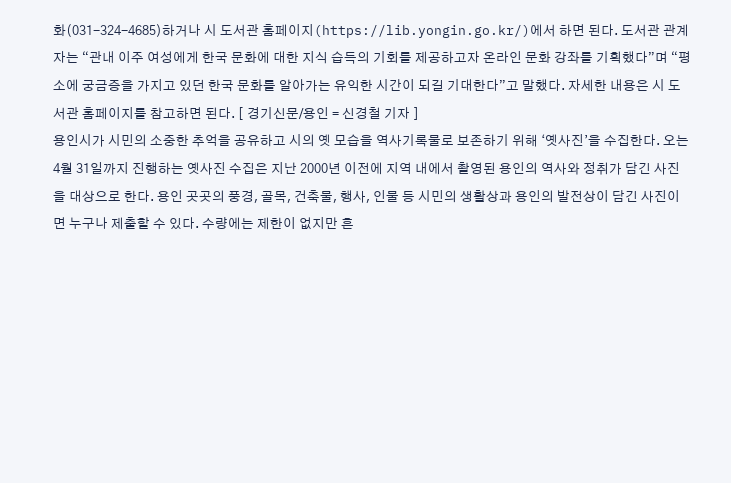화(031-324-4685)하거나 시 도서관 홈페이지(https://lib.yongin.go.kr/)에서 하면 된다. 도서관 관계자는 “관내 이주 여성에게 한국 문화에 대한 지식 습득의 기회를 제공하고자 온라인 문화 강좌를 기획했다”며 “평소에 궁금증을 가지고 있던 한국 문화를 알아가는 유익한 시간이 되길 기대한다”고 말했다. 자세한 내용은 시 도서관 홈페이지를 참고하면 된다. [ 경기신문/용인 = 신경철 기자 ]
용인시가 시민의 소중한 추억을 공유하고 시의 옛 모습을 역사기록물로 보존하기 위해 ‘옛사진’을 수집한다. 오는 4월 31일까지 진행하는 옛사진 수집은 지난 2000년 이전에 지역 내에서 촬영된 용인의 역사와 정취가 담긴 사진을 대상으로 한다. 용인 곳곳의 풍경, 골목, 건축물, 행사, 인물 등 시민의 생활상과 용인의 발전상이 담긴 사진이면 누구나 제출할 수 있다. 수량에는 제한이 없지만 흔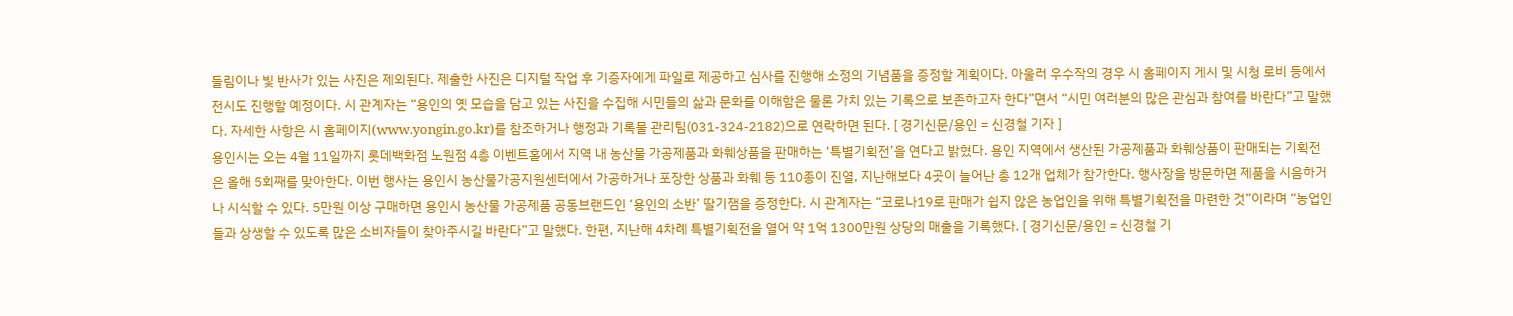들림이나 빛 반사가 있는 사진은 제외된다. 제출한 사진은 디지털 작업 후 기증자에게 파일로 제공하고 심사를 진행해 소정의 기념품을 증정할 계획이다. 아울러 우수작의 경우 시 홈페이지 게시 및 시청 로비 등에서 전시도 진행할 예정이다. 시 관계자는 “용인의 옛 모습을 담고 있는 사진을 수집해 시민들의 삶과 문화를 이해함은 물론 가치 있는 기록으로 보존하고자 한다”면서 “시민 여러분의 많은 관심과 참여를 바란다”고 말했다. 자세한 사항은 시 홈페이지(www.yongin.go.kr)를 참조하거나 행정과 기록물 관리팀(031-324-2182)으로 연락하면 된다. [ 경기신문/용인 = 신경철 기자 ]
용인시는 오는 4월 11일까지 롯데백화점 노원점 4층 이벤트홀에서 지역 내 농산물 가공제품과 화훼상품을 판매하는 ‘특별기획전’을 연다고 밝혔다. 용인 지역에서 생산된 가공제품과 화훼상품이 판매되는 기획전은 올해 5회째를 맞아한다. 이번 행사는 용인시 농산물가공지원센터에서 가공하거나 포장한 상품과 화훼 등 110종이 진열, 지난해보다 4곳이 늘어난 총 12개 업체가 참가한다. 행사장을 방문하면 제품을 시음하거나 시식할 수 있다. 5만원 이상 구매하면 용인시 농산물 가공제품 공동브랜드인 ‘용인의 소반’ 딸기잼을 증정한다. 시 관계자는 “코로나19로 판매가 쉽지 않은 농업인을 위해 특별기획전을 마련한 것”이라며 “농업인들과 상생할 수 있도록 많은 소비자들이 찾아주시길 바란다”고 말했다. 한편, 지난해 4차례 특별기획전을 열어 약 1억 1300만원 상당의 매출을 기록했다. [ 경기신문/용인 = 신경철 기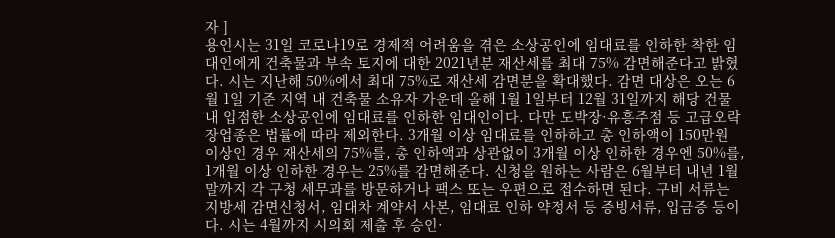자 ]
용인시는 31일 코로나19로 경제적 어려움을 겪은 소상공인에 임대료를 인하한 착한 임대인에게 건축물과 부속 토지에 대한 2021년분 재산세를 최대 75% 감면해준다고 밝혔다. 시는 지난해 50%에서 최대 75%로 재산세 감면분을 확대했다. 감면 대상은 오는 6월 1일 기준 지역 내 건축물 소유자 가운데 올해 1월 1일부터 12월 31일까지 해당 건물 내 입점한 소상공인에 임대료를 인하한 임대인이다. 다만 도박장·유흥주점 등 고급오락장업종은 법률에 따라 제외한다. 3개월 이상 임대료를 인하하고 총 인하액이 150만원 이상인 경우 재산세의 75%를, 총 인하액과 상관없이 3개월 이상 인하한 경우엔 50%를, 1개월 이상 인하한 경우는 25%를 감면해준다. 신청을 원하는 사람은 6월부터 내년 1월 말까지 각 구청 세무과를 방문하거나 팩스 또는 우편으로 접수하면 된다. 구비 서류는 지방세 감면신청서, 임대차 계약서 사본, 임대료 인하 약정서 등 증빙서류, 입금증 등이다. 시는 4월까지 시의회 제출 후 승인·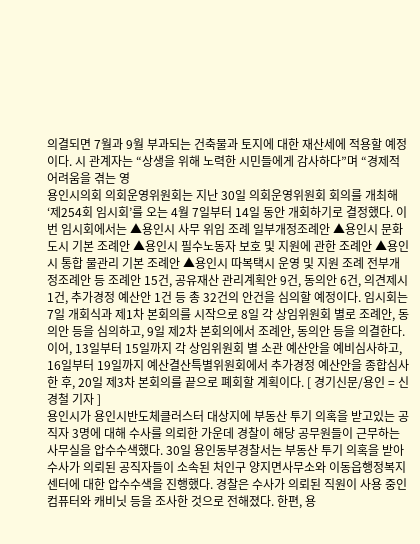의결되면 7월과 9월 부과되는 건축물과 토지에 대한 재산세에 적용할 예정이다. 시 관계자는 “상생을 위해 노력한 시민들에게 감사하다”며 “경제적 어려움을 겪는 영
용인시의회 의회운영위원회는 지난 30일 의회운영위원회 회의를 개최해 ‘제254회 임시회’를 오는 4월 7일부터 14일 동안 개회하기로 결정했다. 이번 임시회에서는 ▲용인시 사무 위임 조례 일부개정조례안 ▲용인시 문화도시 기본 조례안 ▲용인시 필수노동자 보호 및 지원에 관한 조례안 ▲용인시 통합 물관리 기본 조례안 ▲용인시 따복택시 운영 및 지원 조례 전부개정조례안 등 조례안 15건, 공유재산 관리계획안 9건, 동의안 6건, 의견제시 1건, 추가경정 예산안 1건 등 총 32건의 안건을 심의할 예정이다. 임시회는 7일 개회식과 제1차 본회의를 시작으로 8일 각 상임위원회 별로 조례안, 동의안 등을 심의하고, 9일 제2차 본회의에서 조례안, 동의안 등을 의결한다. 이어, 13일부터 15일까지 각 상임위원회 별 소관 예산안을 예비심사하고, 16일부터 19일까지 예산결산특별위원회에서 추가경정 예산안을 종합심사한 후, 20일 제3차 본회의를 끝으로 폐회할 계획이다. [ 경기신문/용인 = 신경철 기자 ]
용인시가 용인시반도체클러스터 대상지에 부동산 투기 의혹을 받고있는 공직자 3명에 대해 수사를 의뢰한 가운데 경찰이 해당 공무원들이 근무하는 사무실을 압수수색했다. 30일 용인동부경찰서는 부동산 투기 의혹을 받아 수사가 의뢰된 공직자들이 소속된 처인구 양지면사무소와 이동읍행정복지센터에 대한 압수수색을 진행했다. 경찰은 수사가 의뢰된 직원이 사용 중인 컴퓨터와 캐비닛 등을 조사한 것으로 전해졌다. 한편, 용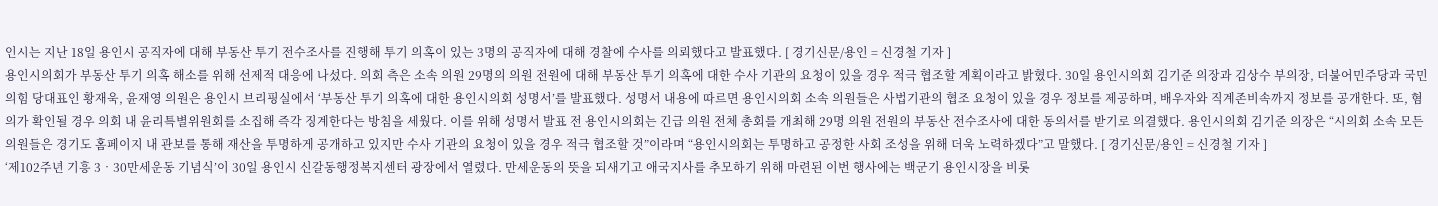인시는 지난 18일 용인시 공직자에 대해 부동산 투기 전수조사를 진행해 투기 의혹이 있는 3명의 공직자에 대해 경찰에 수사를 의뢰했다고 발표했다. [ 경기신문/용인 = 신경철 기자 ]
용인시의회가 부동산 투기 의혹 해소를 위해 선제적 대응에 나섰다. 의회 측은 소속 의원 29명의 의원 전원에 대해 부동산 투기 의혹에 대한 수사 기관의 요청이 있을 경우 적극 협조할 계획이라고 밝혔다. 30일 용인시의회 김기준 의장과 김상수 부의장, 더불어민주당과 국민의힘 당대표인 황재욱, 윤재영 의원은 용인시 브리핑실에서 ‘부동산 투기 의혹에 대한 용인시의회 성명서’를 발표했다. 성명서 내용에 따르면 용인시의회 소속 의원들은 사법기관의 협조 요청이 있을 경우 정보를 제공하며, 배우자와 직계존비속까지 정보를 공개한다. 또, 혐의가 확인될 경우 의회 내 윤리특별위원회를 소집해 즉각 징계한다는 방침을 세웠다. 이를 위해 성명서 발표 전 용인시의회는 긴급 의원 전체 총회를 개최해 29명 의원 전원의 부동산 전수조사에 대한 동의서를 받기로 의결했다. 용인시의회 김기준 의장은 “시의회 소속 모든 의원들은 경기도 홈페이지 내 관보를 통해 재산을 투명하게 공개하고 있지만 수사 기관의 요청이 있을 경우 적극 협조할 것”이라며 “용인시의회는 투명하고 공정한 사회 조성을 위해 더욱 노력하겠다”고 말했다. [ 경기신문/용인 = 신경철 기자 ]
‘제102주년 기흥 3‧30만세운동 기념식’이 30일 용인시 신갈동행정복지센터 광장에서 열렸다. 만세운동의 뜻을 되새기고 애국지사를 추모하기 위해 마련된 이번 행사에는 백군기 용인시장을 비롯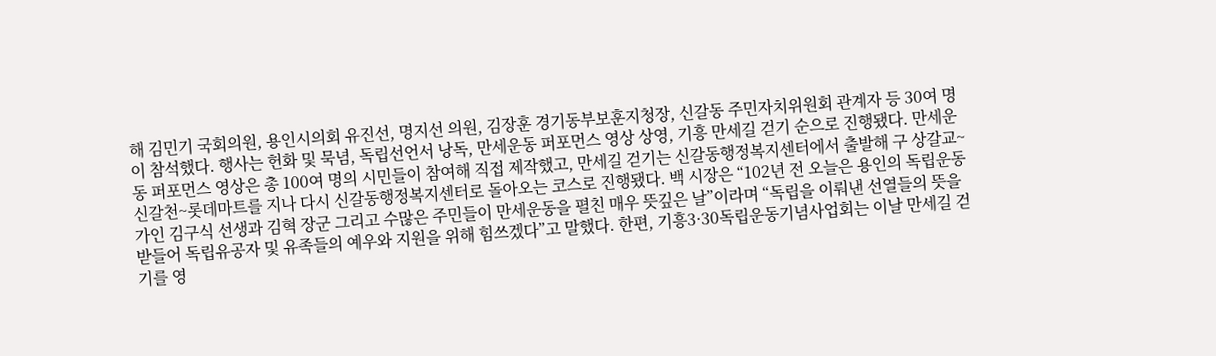해 김민기 국회의원, 용인시의회 유진선, 명지선 의원, 김장훈 경기동부보훈지청장, 신갈동 주민자치위원회 관계자 등 30여 명이 참석했다. 행사는 헌화 및 묵념, 독립선언서 낭독, 만세운동 퍼포먼스 영상 상영, 기흥 만세길 걷기 순으로 진행됐다. 만세운동 퍼포먼스 영상은 총 100여 명의 시민들이 참여해 직접 제작했고, 만세길 걷기는 신갈동행정복지센터에서 출발해 구 상갈교~신갈천~롯데마트를 지나 다시 신갈동행정복지센터로 돌아오는 코스로 진행됐다. 백 시장은 “102년 전 오늘은 용인의 독립운동가인 김구식 선생과 김혁 장군 그리고 수많은 주민들이 만세운동을 펼친 매우 뜻깊은 날”이라며 “독립을 이뤄낸 선열들의 뜻을 받들어 독립유공자 및 유족들의 예우와 지원을 위해 힘쓰겠다”고 말했다. 한편, 기흥3·30독립운동기념사업회는 이날 만세길 걷기를 영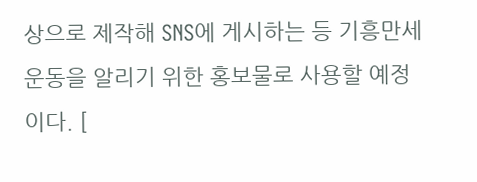상으로 제작해 SNS에 게시하는 등 기흥만세운동을 알리기 위한 홍보물로 사용할 예정이다. [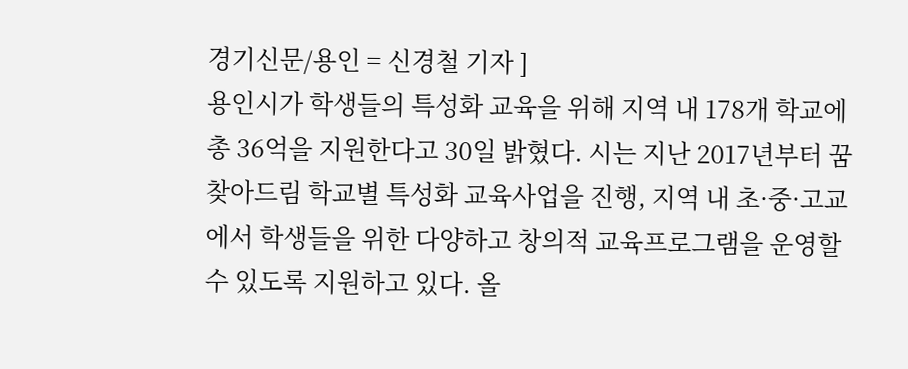경기신문/용인 = 신경철 기자 ]
용인시가 학생들의 특성화 교육을 위해 지역 내 178개 학교에 총 36억을 지원한다고 30일 밝혔다. 시는 지난 2017년부터 꿈찾아드림 학교별 특성화 교육사업을 진행, 지역 내 초·중·고교에서 학생들을 위한 다양하고 창의적 교육프로그램을 운영할 수 있도록 지원하고 있다. 올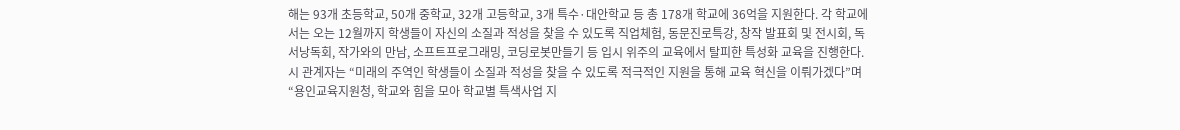해는 93개 초등학교, 50개 중학교, 32개 고등학교, 3개 특수·대안학교 등 총 178개 학교에 36억을 지원한다. 각 학교에서는 오는 12월까지 학생들이 자신의 소질과 적성을 찾을 수 있도록 직업체험, 동문진로특강, 창작 발표회 및 전시회, 독서낭독회, 작가와의 만남, 소프트프로그래밍, 코딩로봇만들기 등 입시 위주의 교육에서 탈피한 특성화 교육을 진행한다. 시 관계자는 “미래의 주역인 학생들이 소질과 적성을 찾을 수 있도록 적극적인 지원을 통해 교육 혁신을 이뤄가겠다”며 “용인교육지원청, 학교와 힘을 모아 학교별 특색사업 지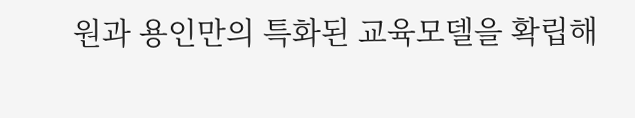원과 용인만의 특화된 교육모델을 확립해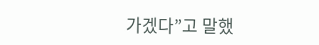가겠다”고 말했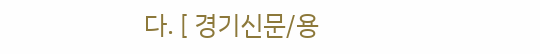다. [ 경기신문/용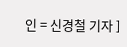인 = 신경철 기자 ]